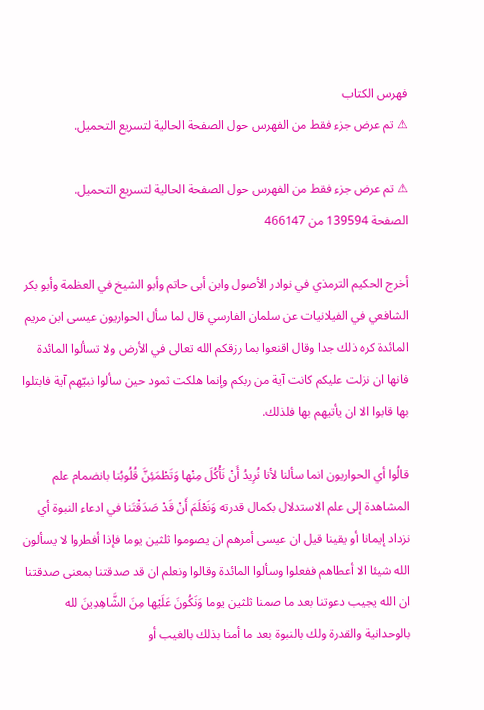فهرس الكتاب
⚠ تم عرض جزء فقط من الفهرس حول الصفحة الحالية لتسريع التحميل.

⚠ تم عرض جزء فقط من الفهرس حول الصفحة الحالية لتسريع التحميل.
الصفحة 139594 من 466147

أخرج الحكيم الترمذي في نوادر الأصول وابن أبى حاتم وأبو الشيخ في العظمة وأبو بكر الشافعي في الفيلانيات عن سلمان الفارسي قال لما سأل الحواريون عيسى ابن مريم المائدة كره ذلك جدا وقال اقنعوا بما رزقكم الله تعالى في الأرض ولا تسألوا المائدة فانها ان نزلت عليكم كانت آية من ربكم وإنما هلكت ثمود حين سألوا نبيّهم آية فابتلوا بها قابوا الا ان يأتيهم بها فلذلك.

قالُوا أي الحواريون انما سألنا لأنا نُرِيدُ أَنْ نَأْكُلَ مِنْها وَتَطْمَئِنَّ قُلُوبُنا بانضمام علم المشاهدة إلى علم الاستدلال بكمال قدرته وَنَعْلَمَ أَنْ قَدْ صَدَقْتَنا في ادعاء النبوة أي نزداد إيمانا أو يقينا قيل ان عيسى أمرهم ان يصوموا ثلثين يوما فإذا أفطروا لا يسألون الله شيئا الا أعطاهم ففعلوا وسألوا المائدة وقالوا ونعلم ان قد صدقتنا بمعنى صدقتنا ان الله يجيب دعوتنا بعد ما صمنا ثلثين يوما وَنَكُونَ عَلَيْها مِنَ الشَّاهِدِينَ لله بالوحدانية والقدرة ولك بالنبوة بعد ما أمنا بذلك بالغيب أو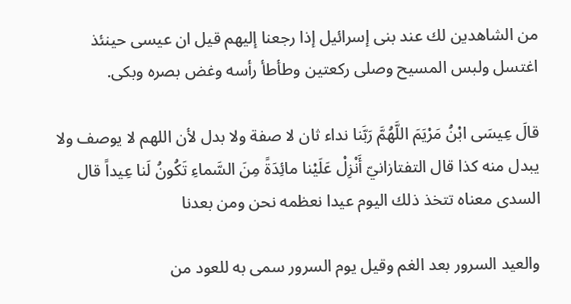من الشاهدين لك عند بنى إسرائيل إذا رجعنا إليهم قيل ان عيسى حينئذ اغتسل ولبس المسيح وصلى ركعتين وطأطأ رأسه وغض بصره وبكى.

قالَ عِيسَى ابْنُ مَرْيَمَ اللَّهُمَّ رَبَّنا نداء ثان لا صفة ولا بدل لأن اللهم لا يوصف ولا يبدل منه كذا قال التفتازانيّ أَنْزِلْ عَلَيْنا مائِدَةً مِنَ السَّماءِ تَكُونُ لَنا عِيداً قال السدى معناه تتخذ ذلك اليوم عيدا نعظمه نحن ومن بعدنا

والعيد السرور بعد الغم وقيل يوم السرور سمى به للعود من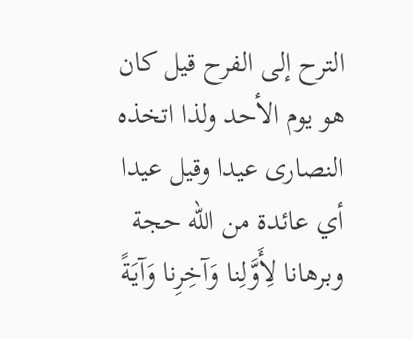الترح إلى الفرح قيل كان هو يوم الأحد ولذا اتخذه النصارى عيدا وقيل عيدا أي عائدة من الله حجة وبرهانا لِأَوَّلِنا وَآخِرِنا وَآيَةً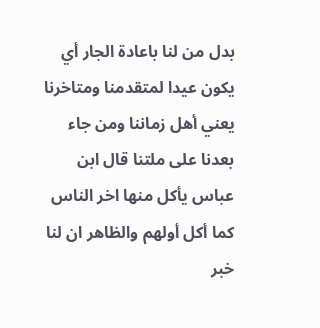بدل من لنا باعادة الجار أي يكون عيدا لمتقدمنا ومتاخرنا يعني أهل زماننا ومن جاء بعدنا على ملتنا قال ابن عباس يأكل منها اخر الناس كما أكل أولهم والظاهر ان لنا خبر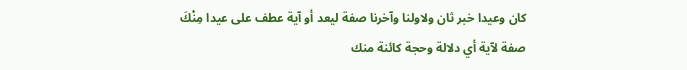كان وعيدا خبر ثان ولاولنا وآخرنا صفة ليعد أو آية عطف على عيدا مِنْكَ صفة لآية أي دلالة وحجة كائنة منك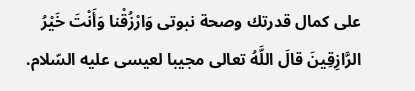على كمال قدرتك وصحة نبوتى وَارْزُقْنا وَأَنْتَ خَيْرُ الرَّازِقِينَ قالَ اللَّهُ تعالى مجيبا لعيسى عليه السّلام.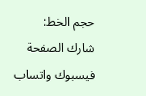حجم الخط:
شارك الصفحة
فيسبوك واتساب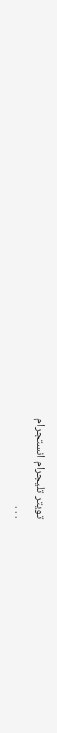تويتر تليجرام انستجرام
. . .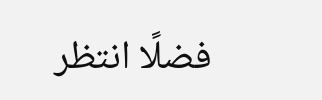فضلًا انتظر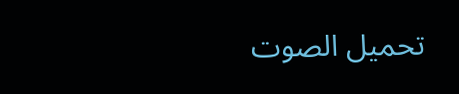تحميل الصوت